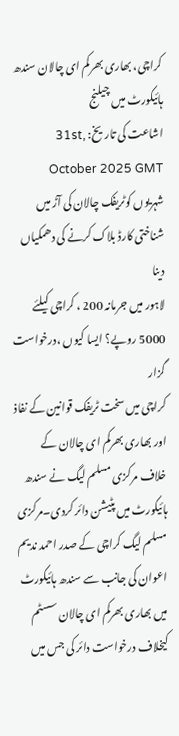کراچی، بھاری بھرکم ای چالان سندھ ہائیکورٹ میں چیلنج
اشاعت کی تاریخ: 31st, October 2025 GMT
شہریوں کوٹریفک چالان کی آڑ میں شناختی کارڈ بلاک کرنے کی دھمکیاں دینا
لاہور میں جرمانہ 200 ، کراچی کیلئے 5000 روپے؟ ایسا کیوں ،درخواست گزار
کراچی میں سخت ٹریفک قوانین کے نفاذ اور بھاری بھرکم ای چالان کے خلاف مرکزی مسلم لیگ نے سندھ ہائیکورٹ میں پٹیشن دائر کردی۔مرکزی مسلم لیگ کراچی کے صدر احمد ندیم اعوان کی جانب سے سندھ ہائیکورٹ میں بھاری بھرکم ای چالان سسٹم کیخلاف درخواست دائر کی جس میں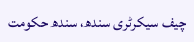چیف سیکرٹری سندھ، سندھ حکومت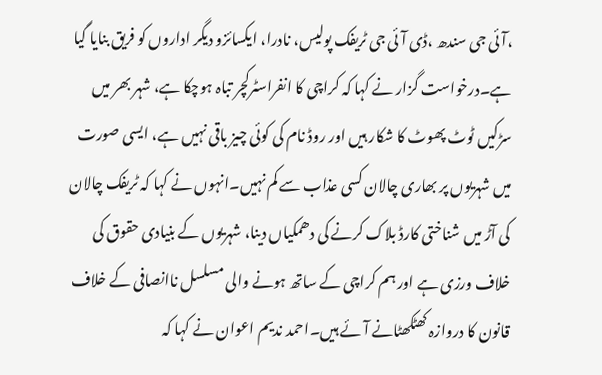،آئی جی سندھ ،ڈی آئی جی ٹریفک پولیس، نادرا، ایکسائزو دیگر اداروں کو فریق بنایا گیا ہے۔درخواست گزار نے کہا کہ کراچی کا انفراسٹرکچر تباہ ہوچکا ہے، شہر بھر میں سڑکیں ٹوٹ پھوٹ کا شکار ہیں اور روڈ نام کی کوئی چیز باقی نہیں ہے، ایسی صورت میں شہریوں پر بھاری چالان کسی عذاب سے کم نہیں۔انہوں نے کہا کہ ٹریفک چالان کی آڑ میں شناختی کارڈ بلاک کرنے کی دھمکیاں دینا، شہریوں کے بنیادی حقوق کی خلاف ورزی ہے اور ہم کراچی کے ساتھ ہونے والی مسلسل ناانصافی کے خلاف قانون کا دروازہ کھٹکھٹانے آئے ہیں۔احمد ندیم اعوان نے کہا کہ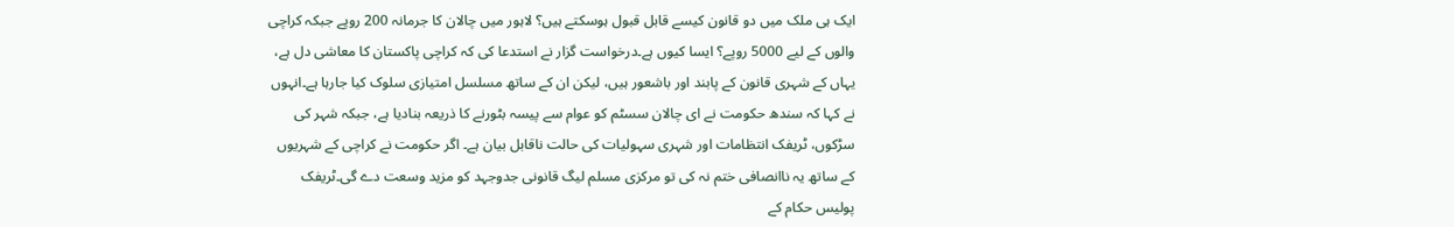ایک ہی ملک میں دو قانون کیسے قابل قبول ہوسکتے ہیں؟ لاہور میں چالان کا جرمانہ 200 روپے جبکہ کراچی والوں کے لیے 5000 روپے؟ ایسا کیوں ہے۔درخواست گزار نے استدعا کی کہ کراچی پاکستان کا معاشی دل ہے، یہاں کے شہری قانون کے پابند اور باشعور ہیں، لیکن ان کے ساتھ مسلسل امتیازی سلوک کیا جارہا ہے۔انہوں نے کہا کہ سندھ حکومت نے ای چالان سسٹم کو عوام سے پیسہ بٹورنے کا ذریعہ بنادیا ہے، جبکہ شہر کی سڑکوں، ٹریفک انتظامات اور شہری سہولیات کی حالت ناقابل بیان ہے۔ اگر حکومت نے کراچی کے شہریوں کے ساتھ یہ ناانصافی ختم نہ کی تو مرکزی مسلم لیگ قانونی جدوجہد کو مزید وسعت دے گی۔ٹریفک پولیس حکام کے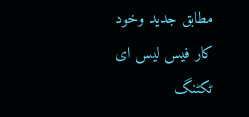مطابق جدید وخود کار فیس لیس ای ٹکٹنگ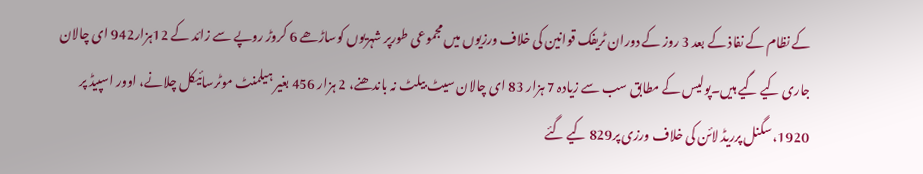کے نظام کے نفاذ کے بعد 3 روز کے دوران ٹریفک قوانین کی خلاف ورزیوں میں مجموعی طورپر شہریوں کوساڑھے 6 کروڑ روپے سے زائد کے 12ہزار942 ای چالان جاری کیے گیے ہیں۔پولیس کے مطابق سب سے زیادہ 7 ہزار 83 ای چالان سیٹ بیلٹ نہ باندھنے، 2 ہزار 456 بغیر ہیلمنٹ موٹرسائیکل چلانے، اوور اسپیڈ پر 1920، سگنل پرریڈ لائن کی خلاف ورزی پر829 کیے گئے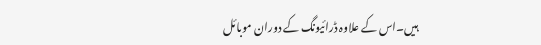ہیں۔اس کے علاوہ ڈرائیونگ کے دوران موبائل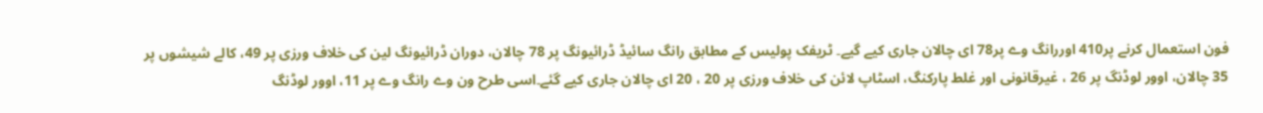فون استعمال کرنے پر410 اوررانگ وے پر78 ای چالان جاری کیے گیے۔ ٹریفک پولیس کے مطابق رانگ سائیڈ ڈرائیونگ پر 78 چالان، دوران ڈرائیونگ لین کی خلاف ورزی پر 49، کالے شیشوں پر 35 چالان، اوور لوڈنگ پر 26 ، غیرقانونی اور غلط پارکنگ، اسٹاپ لائن کی خلاف ورزی پر 20 ، 20 ای چالان جاری کیے گئے۔اسی طرح ون وے رانگ وے پر 11، اوور لوڈنگ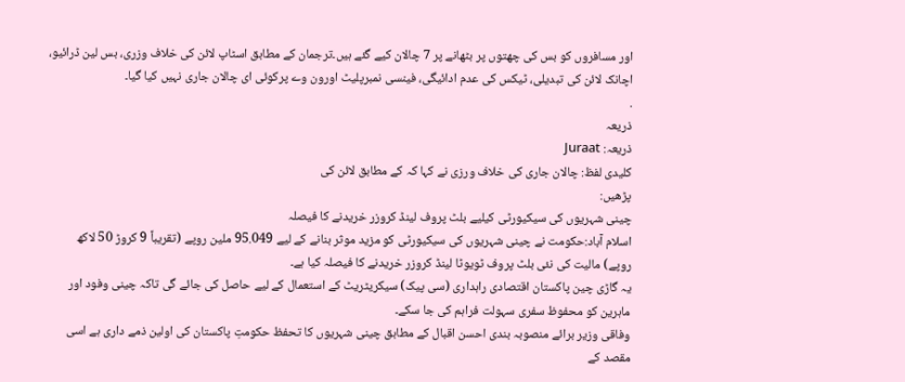اور مسافروں کو بس کی چھتوں پر بٹھانے پر 7 چالان کیے گئے ہیں۔ترجمان کے مطابق اسٹاپ لائن کی خلاف وزری، بس لین ڈرائیو، اچانک لائن کی تبدیلی، ٹیکس کی عدم ادائیگی، فینسی نمبرپلیٹ اورون وے پرکوئی ای چالان جاری نہیں کیا گیا۔
.
ذریعہ
ذریعہ: Juraat
کلیدی لفظ: چالان جاری کی خلاف ورزی نے کہا کہ کے مطابق لائن کی
پڑھیں:
چینی شہریوں کی سیکیورٹی کیلیے بلٹ پروف لینڈ کروزر خریدنے کا فیصلہ
اسلام آباد:حکومت نے چینی شہریوں کی سیکیورٹی کو مزید موثر بنانے کے لیے 95.049 ملین روپے (تقریباً 9 کروڑ 50 لاکھ روپے) مالیت کی نئی بلٹ پروف ٹویوٹا لینڈ کروزر خریدنے کا فیصلہ کیا ہے۔
یہ گاڑی چین پاکستان اقتصادی راہداری (سی پیک) سیکریٹریٹ کے استعمال کے لیے حاصل کی جائے گی تاکہ چینی وفود اور ماہرین کو محفوظ سفری سہولت فراہم کی جا سکے۔
وفاقی وزیر برائے منصوبہ بندی احسن اقبال کے مطابق چینی شہریوں کا تحفظ حکومتِ پاکستان کی اولین ذمے داری ہے اسی مقصد کے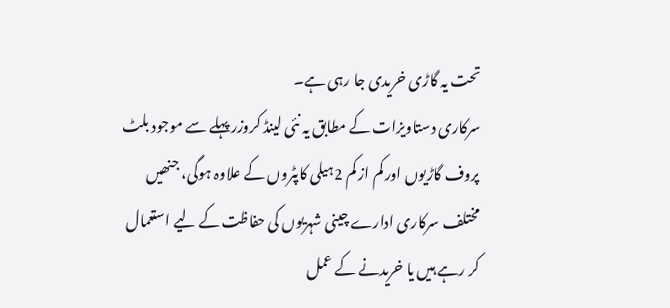تحت یہ گاڑی خریدی جا رہی ہے۔
سرکاری دستاویزات کے مطابق یہ نئی لینڈ کروزر پہلے سے موجود بلٹ پروف گاڑیوں اور کم از کم 2ہیلی کاپٹروں کے علاوہ ہوگی، جنھیں مختلف سرکاری ادارے چینی شہریوں کی حفاظت کے لیے استعمال کر رہے ہیں یا خریدنے کے عمل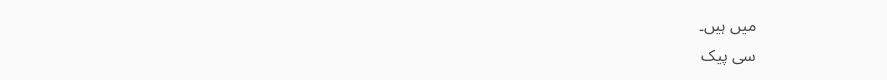میں ہیں۔
سی پیک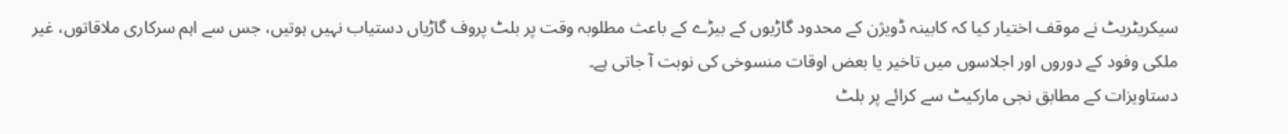سیکریٹریٹ نے موقف اختیار کیا کہ کابینہ ڈویژن کے محدود گاڑیوں کے بیڑے کے باعث مطلوبہ وقت پر بلٹ پروف گاڑیاں دستیاب نہیں ہوتیں، جس سے اہم سرکاری ملاقاتوں، غیر ملکی وفود کے دوروں اور اجلاسوں میں تاخیر یا بعض اوقات منسوخی کی نوبت آ جاتی ہے۔
دستاویزات کے مطابق نجی مارکیٹ سے کرائے پر بلٹ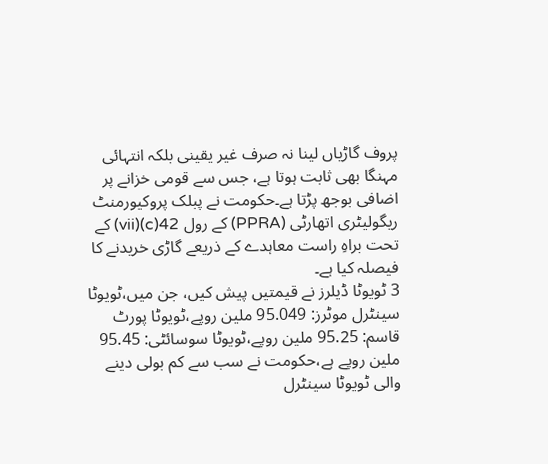پروف گاڑیاں لینا نہ صرف غیر یقینی بلکہ انتہائی مہنگا بھی ثابت ہوتا ہے، جس سے قومی خزانے پر اضافی بوجھ پڑتا ہے۔حکومت نے پبلک پروکیورمنٹ ریگولیٹری اتھارٹی (PPRA) کے رول 42(c)(vii) کے تحت براہِ راست معاہدے کے ذریعے گاڑی خریدنے کا فیصلہ کیا ہے۔
3 ٹویوٹا ڈیلرز نے قیمتیں پیش کیں، جن میں،ٹویوٹا سینٹرل موٹرز: 95.049 ملین روپے،ٹویوٹا پورٹ قاسم: 95.25 ملین روپے،ٹویوٹا سوسائٹی: 95.45 ملین روپے ہے،حکومت نے سب سے کم بولی دینے والی ٹویوٹا سینٹرل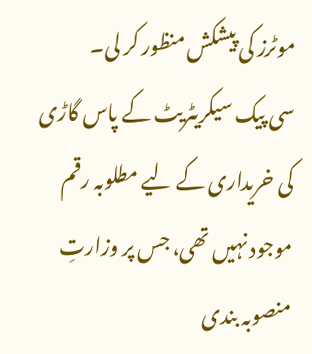موٹرز کی پیشکش منظور کر لی۔
سی پیک سیکریٹریٹ کے پاس گاڑی کی خریداری کے لیے مطلوبہ رقم موجود نہیں تھی، جس پر وزارتِ منصوبہ بندی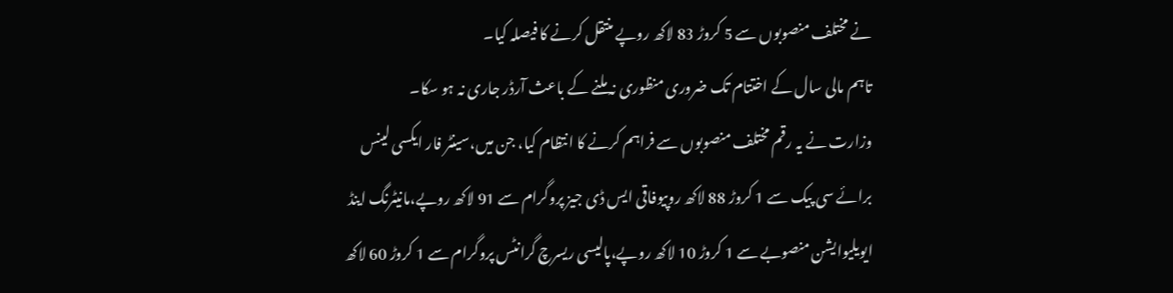نے مختلف منصوبوں سے 5 کروڑ 83 لاکھ روپے منتقل کرنے کا فیصلہ کیا۔
تاہم مالی سال کے اختتام تک ضروری منظوری نہ ملنے کے باعث آرڈر جاری نہ ہو سکا۔
وزارت نے یہ رقم مختلف منصوبوں سے فراہم کرنے کا انتظام کیا، جن میں،سینٹر فار ایکسی لینس برائے سی پیک سے 1 کروڑ 88 لاکھ روپیوفاقی ایس ڈی جیز پروگرام سے 91 لاکھ روپے،مانیٹرنگ اینڈ ایویلیوایشن منصوبے سے 1 کروڑ 10 لاکھ روپے،پالیسی ریسرچ گرانٹس پروگرام سے 1 کروڑ 60 لاکھ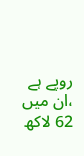روپے ہے ،ان میں 62 لاکھ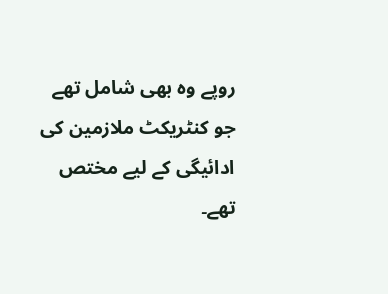روپے وہ بھی شامل تھے جو کنٹریکٹ ملازمین کی ادائیگی کے لیے مختص تھے۔